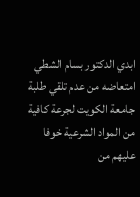ابدي الدكتور بسام الشطي امتعاضه من عدم تلقي طلبة جامعة الكويت لجرعة كافية من المواد الشرعية خوفا عليهم من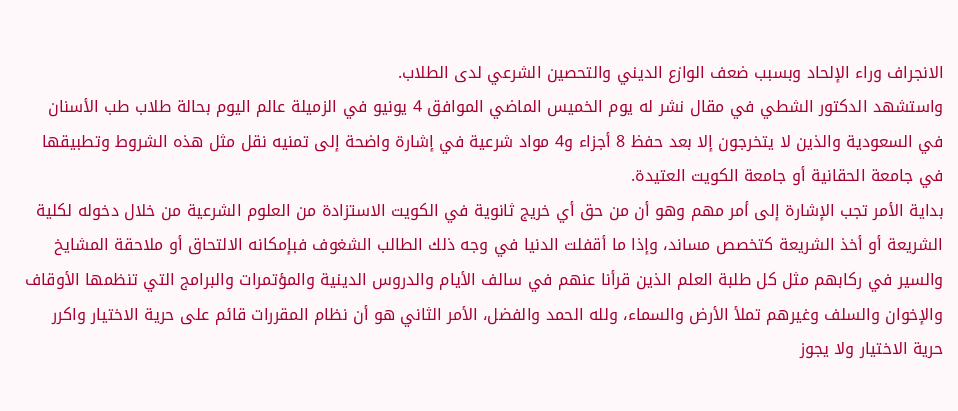الانجراف وراء الإلحاد وبسبب ضعف الوازع الديني والتحصين الشرعي لدى الطلاب.
واستشهد الدكتور الشطي في مقال نشر له يوم الخميس الماضي الموافق 4 يونيو في الزميلة عالم اليوم بحالة طلاب طب الأسنان في السعودية والذين لا يتخرجون إلا بعد حفظ 8 أجزاء و4 مواد شرعية في إشارة واضحة إلى تمنيه نقل مثل هذه الشروط وتطبيقها في جامعة الحقانية أو جامعة الكويت العتيدة.
بداية الأمر تجب الإشارة إلى أمر مهم وهو أن من حق أي خريج ثانوية في الكويت الاستزادة من العلوم الشرعية من خلال دخوله لكلية الشريعة أو أخذ الشريعة كتخصص مساند، وإذا ما أقفلت الدنيا في وجه ذلك الطالب الشغوف فبإمكانه الالتحاق أو ملاحقة المشايخ والسير في ركابهم مثل كل طلبة العلم الذين قرأنا عنهم في سالف الأيام والدروس الدينية والمؤتمرات والبرامج التي تنظمها الأوقاف والإخوان والسلف وغيرهم تملأ الأرض والسماء، ولله الحمد والفضل، الأمر الثاني هو أن نظام المقررات قائم على حرية الاختيار واكرر حرية الاختيار ولا يجوز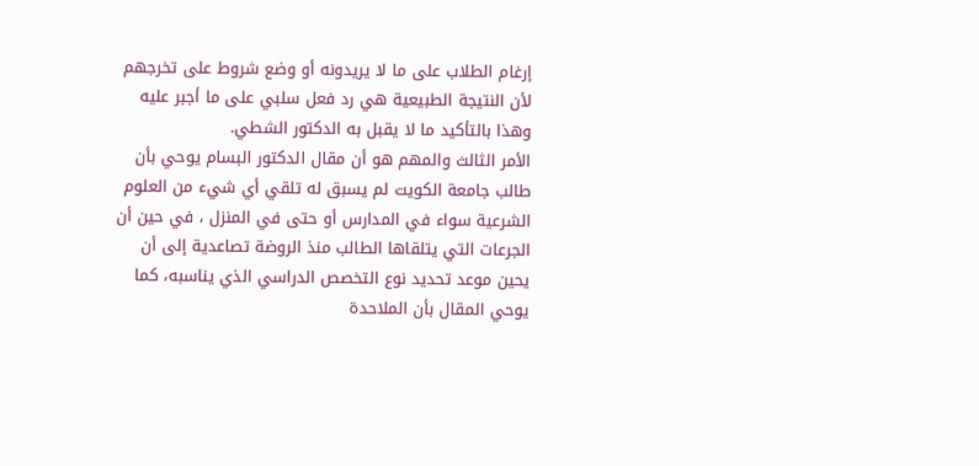إرغام الطلاب على ما لا يريدونه أو وضع شروط على تخرجهم لأن النتيجة الطبيعية هي رد فعل سلبي على ما أجبر عليه وهذا بالتأكيد ما لا يقبل به الدكتور الشطي.
الأمر الثالث والمهم هو أن مقال الدكتور البسام يوحي بأن طالب جامعة الكويت لم يسبق له تلقي أي شيء من العلوم الشرعية سواء في المدارس أو حتى في المنزل ، في حين أن الجرعات التي يتلقاها الطالب منذ الروضة تصاعدية إلى أن يحين موعد تحديد نوع التخصص الدراسي الذي يناسبه، كما يوحي المقال بأن الملاحدة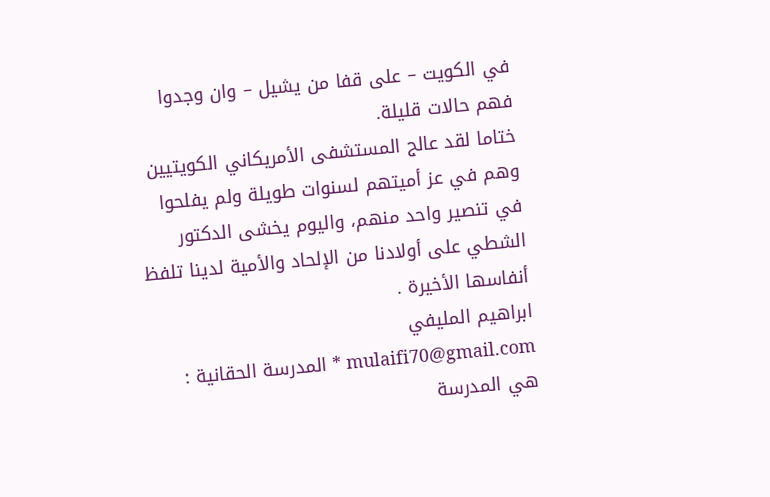في الكويت – على قفا من يشيل – وان وجدوا فهم حالات قليلة.
ختاما لقد عالج المستشفى الأمريكاني الكويتيين وهم في عز أميتهم لسنوات طويلة ولم يفلحوا في تنصير واحد منهم، واليوم يخشى الدكتور الشطي على أولادنا من الإلحاد والأمية لدينا تلفظ أنفاسها الأخيرة .
ابراهيم المليفي
mulaifi70@gmail.com * المدرسة الحقانية : هي المدرسة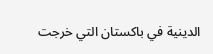الدينية في باكستان التي خرجت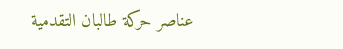عناصر حركة طالبان التقدمية